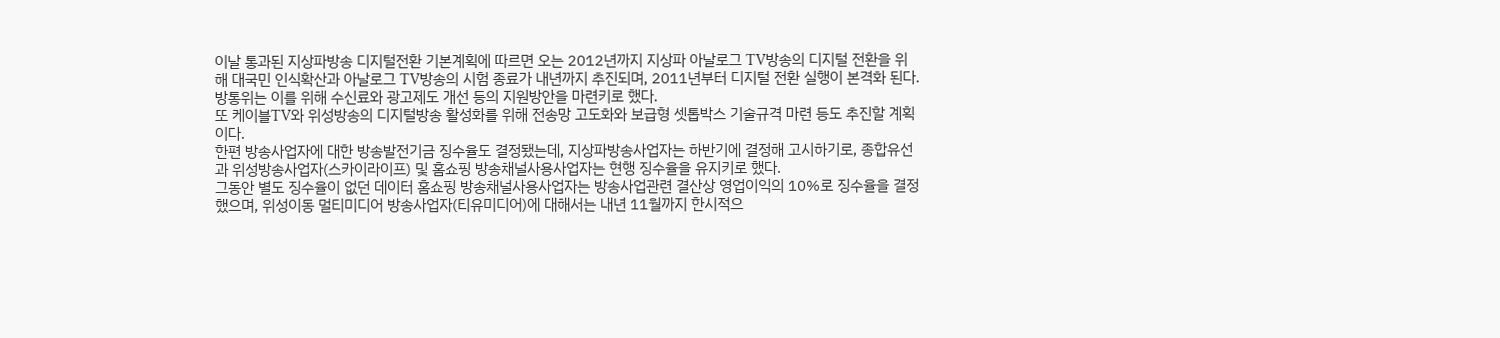이날 통과된 지상파방송 디지털전환 기본계획에 따르면 오는 2012년까지 지상파 아날로그 TV방송의 디지털 전환을 위해 대국민 인식확산과 아날로그 TV방송의 시험 종료가 내년까지 추진되며, 2011년부터 디지털 전환 실행이 본격화 된다.
방통위는 이를 위해 수신료와 광고제도 개선 등의 지원방안을 마련키로 했다.
또 케이블TV와 위성방송의 디지털방송 활성화를 위해 전송망 고도화와 보급형 셋톱박스 기술규격 마련 등도 추진할 계획이다.
한편 방송사업자에 대한 방송발전기금 징수율도 결정됐는데, 지상파방송사업자는 하반기에 결정해 고시하기로, 종합유선과 위성방송사업자(스카이라이프) 및 홈쇼핑 방송채널사용사업자는 현행 징수율을 유지키로 했다.
그동안 별도 징수율이 없던 데이터 홈쇼핑 방송채널사용사업자는 방송사업관련 결산상 영업이익의 10%로 징수율을 결정했으며, 위성이동 멀티미디어 방송사업자(티유미디어)에 대해서는 내년 11월까지 한시적으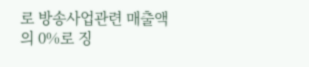로 방송사업관련 매출액의 0%로 징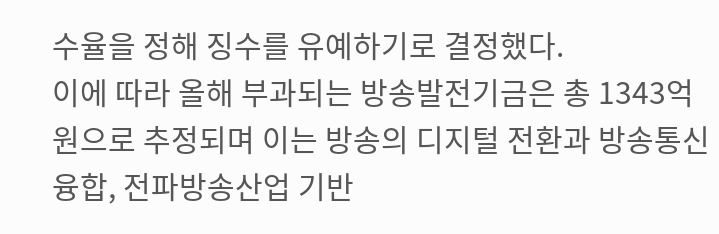수율을 정해 징수를 유예하기로 결정했다.
이에 따라 올해 부과되는 방송발전기금은 총 1343억원으로 추정되며 이는 방송의 디지털 전환과 방송통신 융합, 전파방송산업 기반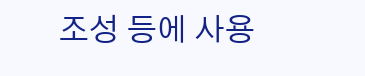조성 등에 사용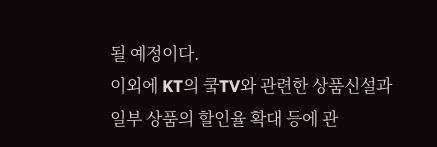될 예정이다.
이외에 KT의 쿸TV와 관련한 상품신설과 일부 상품의 할인율 확대 등에 관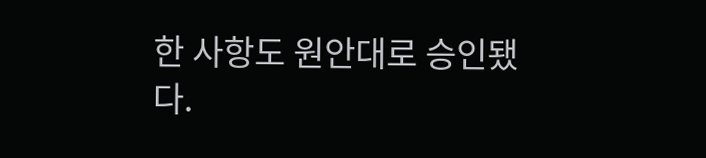한 사항도 원안대로 승인됐다.